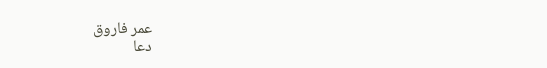عمر فاروق
دعا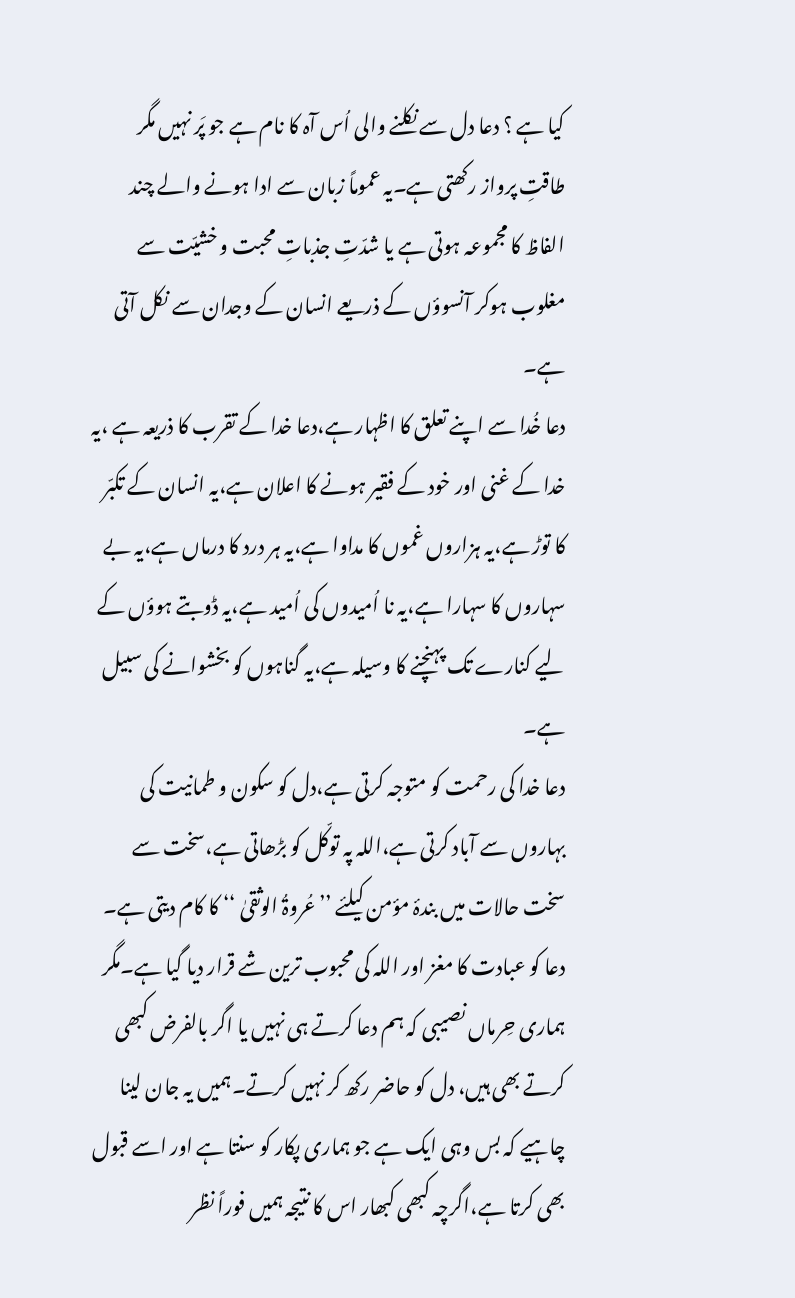کیا ہے ؟ دعا دل سے نکلنے والی اُس آہ کا نام ہے جو پَر نہیں مگر طاقتِ پرواز رکھتی ہے۔یہ عموماً زبان سے ادا ہونے والے چند الفاظ کا مجموعہ ہوتی ہے یا شدّتِ جذباتِ محبت و خشیّت سے مغلوب ہوکر آنسوؤں کے ذریعے انسان کے وجدان سے نکل آتی ہے۔
دعا خُدا سے اپنے تعلق کا اظہار ہے،دعا خدا کے تقرب کا ذریعہ ہے ،یہ خدا کے غنی اور خود کے فقیر ہونے کا اعلان ہے،یہ انسان کے تکبّر کا توڑ ہے،یہ ہزاروں غموں کا مداوا ہے،یہ ہر درد کا درماں ہے،یہ بے سہاروں کا سہارا ہے،یہ نا اُمیدوں کی اُمید ہے،یہ ڈوبتے ہوؤں کے لیے کنارے تک پہنچنے کا وسیلہ ہے،یہ گناہوں کو بخشوانے کی سبیل ہے۔
دعا خدا کی رحمت کو متوجہ کرتی ہے،دل کو سکون و طمانیت کی بہاروں سے آباد کرتی ہے،اللہ پہ توکّل کو بڑھاتی ہے،سخت سے سخت حالات میں بندۂ مؤمن کیلئے ’’عُروۃُ الوثقیٰ ‘‘ کا کام دیتی ہے۔
دعا کو عبادت کا مغز اور اللہ کی محبوب ترین شے قرار دیا گیا ہے۔مگر ہماری حِرماں نصیبی کہ ہم دعا کرتے ہی نہیں یا اگر بالفرض کبھی کرتے بھی ہیں، دل کو حاضر رکھ کر نہیں کرتے۔ہمیں یہ جان لینا چاہیے کہ بس وہی ایک ہے جو ہماری پکار کو سنتا ہے اور اسے قبول بھی کرتا ہے،اگرچہ کبھی کبھار اس کا نتیجہ ہمیں فوراً نظر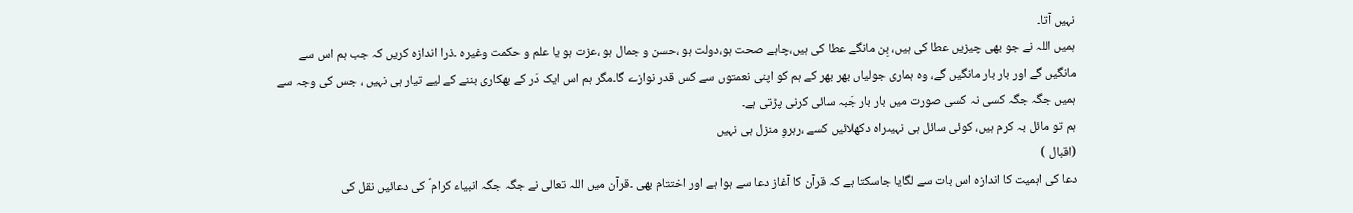نہیں آتا۔
ہمیں اللہ نے جو بھی چیزیں عطا کی ہیں، بِن مانگے عطا کی ہیں،چاہے صحت ہو،دولت ہو ،حسن و جمال ہو ،عزت ہو یا علم و حکمت وغیرہ ۔ذرا اندازہ کریں کہ جب ہم اس سے مانگیں گے اور بار بار مانگیں گے، وہ ہماری جولیاں بھر بھر کے ہم کو اپنی نعمتوں سے کس قدر نوازے گا۔مگر ہم اس ایک دَر کے بھکاری بننے کے لیے تیار ہی نہیں ، جس کی وجہ سے ہمیں جگہ جگہ کسی نہ کسی صورت میں بار بار جَبہ سائی کرنی پڑتی ہے۔
ہم تو مائل بہ کرم ہیں، کوئی سائل ہی نہیںراہ دکھلائیں کسے ،رہروِ منزل ہی نہیں
(اقبال )
دعا کی اہمیت کا اندازہ اس بات سے لگایا جاسکتا ہے کہ قرآن کا آغاز دعا سے ہوا ہے اور اختتام بھی ۔قرآن میں اللہ تعالی نے جگہ جگہ انبیاء کرام ؑ کی دعائیں نقل کی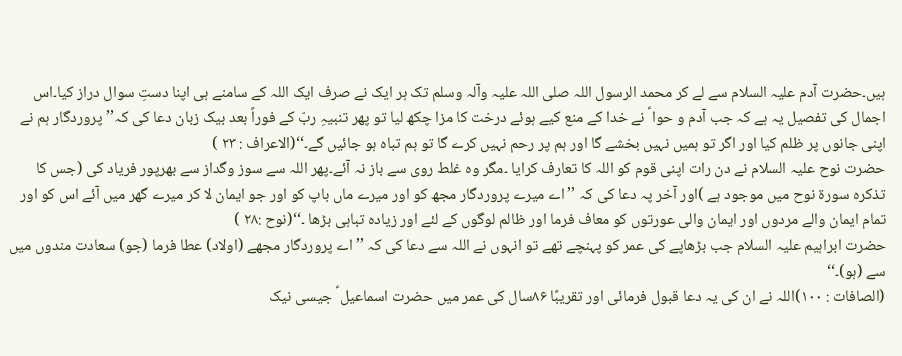ہیں۔حضرت آدم علیہ السلام سے لے کر محمد الرسول اللہ صلی اللہ علیہ وآلہ وسلم تک ہر ایک نے صرف ایک اللہ کے سامنے ہی اپنا دستِ سوال دراز کیا۔اس اجمال کی تفصیل یہ ہے کہ جب آدم و حوا ؑ نے خدا کے منع کیے ہوئے درخت کا مزا چکھ لیا تو پھر تنبیہِ ربّ کے فوراً بعد بیک زبان دعا کی کہ’’پروردگار ہم نے اپنی جانوں پر ظلم کیا اور اگر تو ہمیں نہیں بخشے گا اور ہم پر رحم نہیں کرے گا تو ہم تباہ ہو جائیں گے۔‘‘(الاعراف : ۲۳ )
حضرت نوح علیہ السلام نے دن رات اپنی قوم کو اللہ کا تعارف کرایا ۔مگر وہ غلط روی سے باز نہ آئے۔پھر اللہ سے سوز وگداز سے بھرپور فریاد کی (جس کا تذکرہ سورة نوح میں موجود ہے )اور آخر پہ دعا کی کہ ’’اے میرے پروردگار مجھ کو اور میرے ماں باپ کو اور جو ایمان لا کر میرے گھر میں آئے اس کو اور تمام ایمان والے مردوں اور ایمان والی عورتوں کو معاف فرما اور ظالم لوگوں کے لئے اور زیادہ تباہی بڑھا ۔‘‘(نوح :۲۸ )
حضرت ابراہیم علیہ السلام جب بڑھاپے کی عمر کو پہنچے تھے تو انہوں نے اللہ سے دعا کی کہ ’’اے پروردگار مجھے (اولاد) عطا فرما (جو) سعادت مندوں میں سے (ہو)۔‘‘
(الصافات : ۱۰۰)اللہ نے ان کی یہ دعا قبول فرمائی اور تقریبًا ۸۶سال کی عمر میں حضرت اسماعیل ؑ جیسی نیک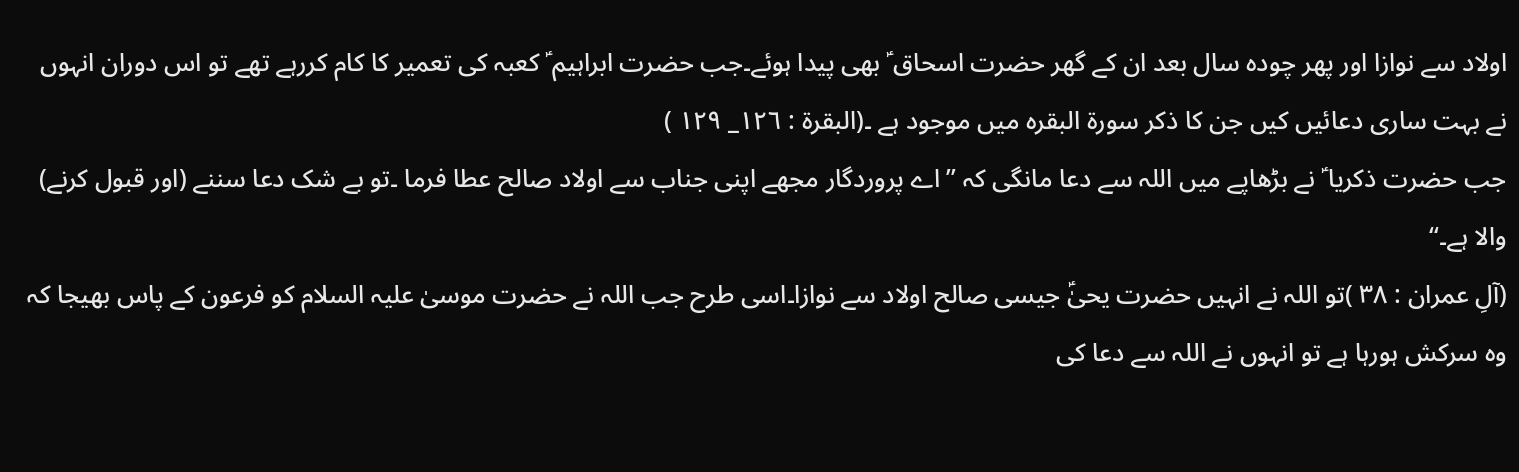اولاد سے نوازا اور پھر چودہ سال بعد ان کے گھر حضرت اسحاق ؑ بھی پیدا ہوئے۔جب حضرت ابراہیم ؑ کعبہ کی تعمیر کا کام کررہے تھے تو اس دوران انہوں نے بہت ساری دعائیں کیں جن کا ذکر سورۃ البقرہ میں موجود ہے ۔(البقرة : ۱۲٦_ ۱۲۹ )
جب حضرت ذکریا ؑ نے بڑھاپے میں اللہ سے دعا مانگی کہ ’’اے پروردگار مجھے اپنی جناب سے اولاد صالح عطا فرما ۔تو بے شک دعا سننے (اور قبول کرنے) والا ہے۔‘‘
(آلِ عمران : ۳۸ )تو اللہ نے انہیں حضرت یحیٰؑ جیسی صالح اولاد سے نوازا۔اسی طرح جب اللہ نے حضرت موسیٰ علیہ السلام کو فرعون کے پاس بھیجا کہ وہ سرکش ہورہا ہے تو انہوں نے اللہ سے دعا کی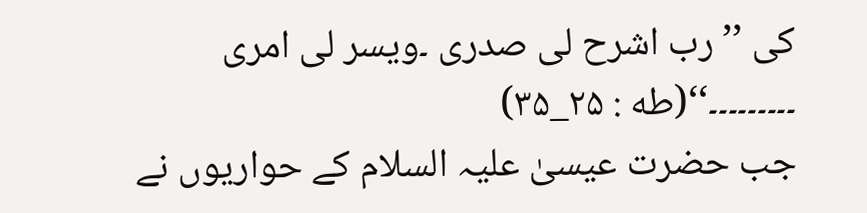کی ’’رب اشرح لی صدری ۔ویسر لی امری ۔۔۔۔۔۔۔۔۔‘‘(طه : ۲۵_۳۵)
جب حضرت عیسیٰ علیہ السلام کے حواریوں نے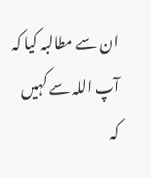ان سے مطالبہ کیا کہ آپ اللہ سے کہیں کہ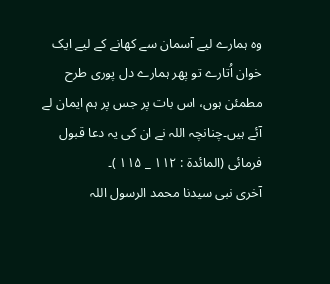وہ ہمارے لیے آسمان سے کھانے کے لیے ایک خوان اُتارے تو پھر ہمارے دل پوری طرح مطمئن ہوں، اس بات پر جس پر ہم ایمان لے آئے ہیں۔چنانچہ اللہ نے ان کی یہ دعا قبول فرمائی (المائدۃ : ۱۱۲ _ ۱۱۵ )۔
آخری نبی سیدنا محمد الرسول اللہ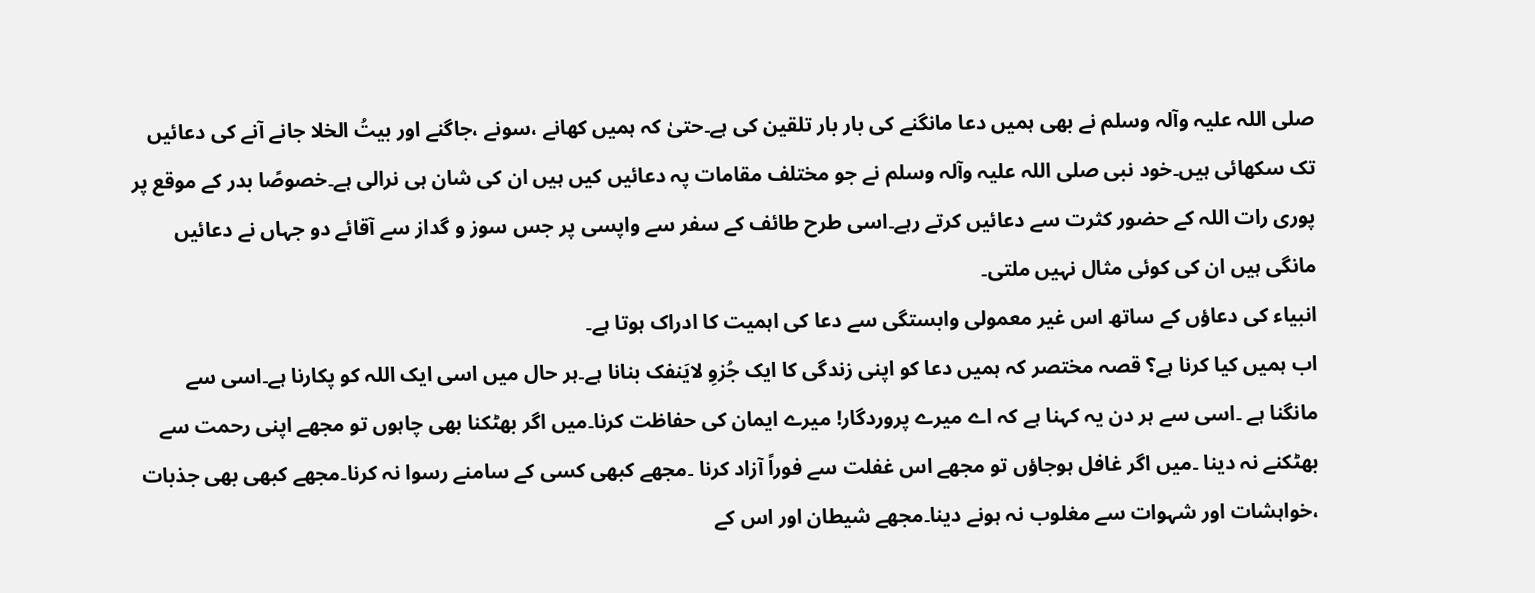صلی اللہ علیہ وآلہ وسلم نے بھی ہمیں دعا مانگنے کی بار بار تلقین کی ہے۔حتیٰ کہ ہمیں کھانے ،سونے ،جاگنے اور بیتُ الخلا جانے آنے کی دعائیں تک سکھائی ہیں۔خود نبی صلی اللہ علیہ وآلہ وسلم نے جو مختلف مقامات پہ دعائیں کیں ہیں ان کی شان ہی نرالی ہے۔خصوصًا بدر کے موقع پر پوری رات اللہ کے حضور کثرت سے دعائیں کرتے رہے۔اسی طرح طائف کے سفر سے واپسی پر جس سوز و گداز سے آقائے دو جہاں نے دعائیں مانگی ہیں ان کی کوئی مثال نہیں ملتی۔
انبیاء کی دعاؤں کے ساتھ اس غیر معمولی وابستگی سے دعا کی اہمیت کا ادراک ہوتا ہے۔
اب ہمیں کیا کرنا ہے؟ قصہ مختصر کہ ہمیں دعا کو اپنی زندگی کا ایک جُزوِ لایَنفک بنانا ہے۔ہر حال میں اسی ایک اللہ کو پکارنا ہے۔اسی سے مانگنا ہے ۔اسی سے ہر دن یہ کہنا ہے کہ اے میرے پروردگار! میرے ایمان کی حفاظت کرنا۔میں اگر بھٹکنا بھی چاہوں تو مجھے اپنی رحمت سے بھٹکنے نہ دینا ۔میں اگر غافل ہوجاؤں تو مجھے اس غفلت سے فوراً آزاد کرنا ۔مجھے کبھی کسی کے سامنے رسوا نہ کرنا۔مجھے کبھی بھی جذبات ،خواہشات اور شہوات سے مغلوب نہ ہونے دینا۔مجھے شیطان اور اس کے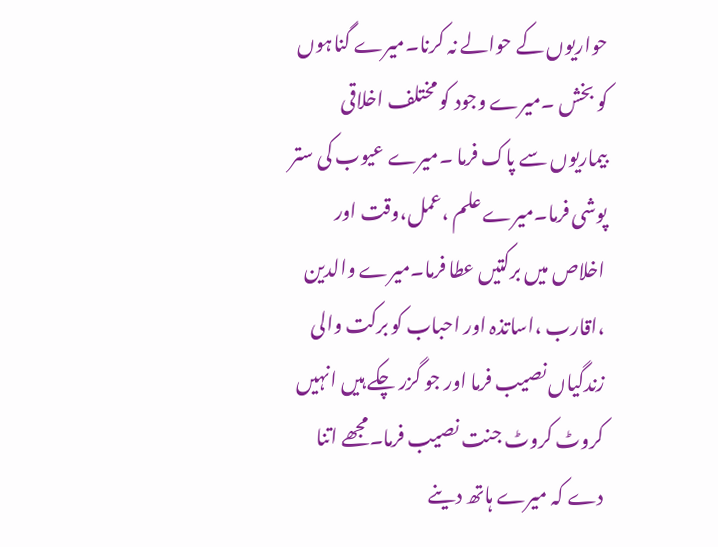حواریوں کے حوالے نہ کرنا۔میرے گناہوں کو بخش ۔میرے وجود کو مختلف اخلاقی بیماریوں سے پاک فرما ۔میرے عیوب کی ستر پوشی فرما۔میرے علم ،عمل،وقت اور اخلاص میں برکتیں عطا فرما۔میرے والدین ،اقارب ،اساتذہ اور احباب کو برکت والی زندگیاں نصیب فرما اور جو گزر چکے ہیں انہیں کروٹ کروٹ جنت نصیب فرما۔مجھے اتنا دے کہ میرے ہاتھ دینے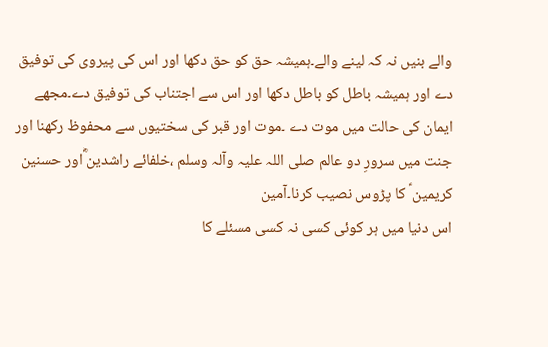والے بنیں نہ کہ لینے والے۔ہمیشہ حق کو حق دکھا اور اس کی پیروی کی توفیق دے اور ہمیشہ باطل کو باطل دکھا اور اس سے اجتناب کی توفیق دے۔مجھے ایمان کی حالت میں موت دے ۔موت اور قبر کی سختیوں سے محفوظ رکھنا اور جنت میں سرورِ دو عالم صلی اللہ علیہ وآلہ وسلم ،خلفائے راشدین ؓاور حسنین کریمین ؑ کا پڑوس نصیب کرنا۔آمین
اس دنیا میں ہر کوئی کسی نہ کسی مسئلے کا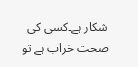شکار ہے۔کسی کی صحت خراب ہے تو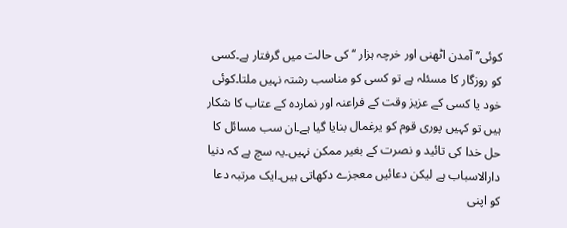کوئی’’ آمدن اٹھنی اور خرچہ ہزار ‘‘ کی حالت میں گرفتار ہے۔کسی کو روزگار کا مسئلہ ہے تو کسی کو مناسب رشتہ نہیں ملتا۔کوئی خود یا کسی کے عزیز وقت کے فراعنہ اور نماردہ کے عتاب کا شکار ہیں تو کہیں پوری قوم کو یرغمال بنایا گیا ہے۔ان سب مسائل کا حل خدا کی تائید و نصرت کے بغیر ممکن نہیں۔یہ سچ ہے کہ دنیا دارالاسباب ہے لیکن دعائیں معجزے دکھاتی ہیں۔ایک مرتبہ دعا کو اپنی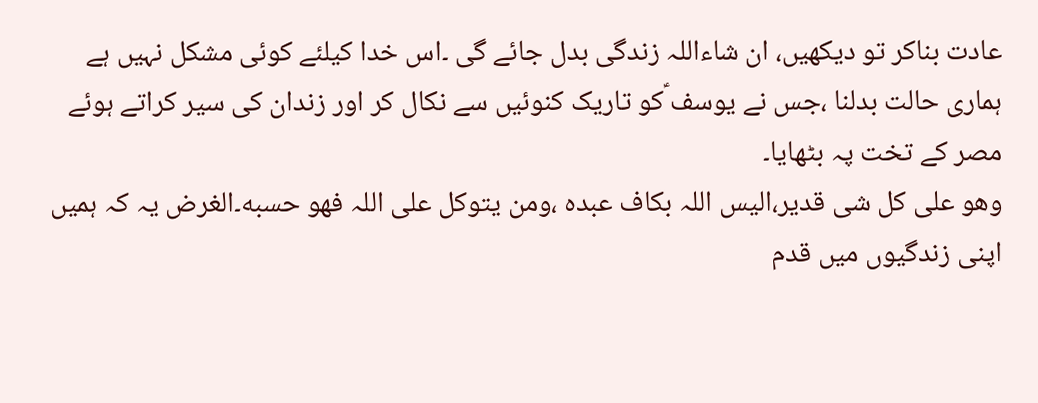عادت بناکر تو دیکھیں، ان شاءاللہ زندگی بدل جائے گی ۔اس خدا کیلئے کوئی مشکل نہیں ہے ہماری حالت بدلنا ،جس نے یوسف ؑکو تاریک کنوئیں سے نکال کر اور زندان کی سیر کراتے ہوئے مصر کے تخت پہ بٹھایا۔
وھو علی کل شی قدیر،الیس اللہ بکاف عبدہ ،ومن یتوکل علی اللہ فھو حسبه۔الغرض یہ کہ ہمیں اپنی زندگیوں میں قدم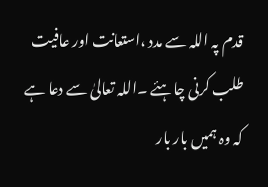قدم پہ اللہ سے مدد ،استعانت اور عافیت طلب کرنی چاہئے ۔اللہ تعالیٰ سے دعا ہے کہ وہ ہمیں بار بار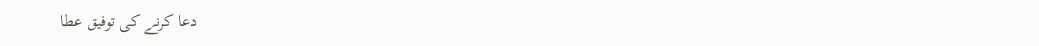دعا کرنے کی توفیق عطا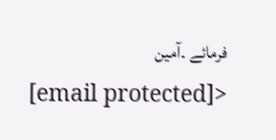فرمائے ۔آمین
[email protected]>